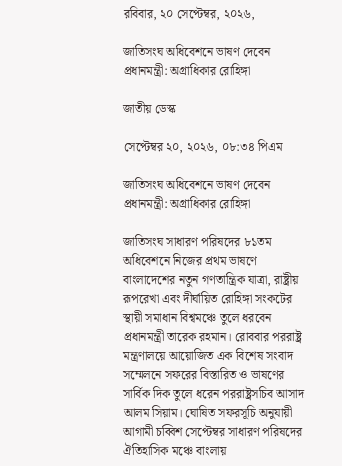রবিবার, ২০ সেপ্টেম্বর, ২০২৬,

জাতিসংঘ অধিবেশনে ভাষণ দেবেন প্রধানমন্ত্রী: অগ্রাধিকার রোহিঙ্গা

জাতীয় ডেস্ক

সেপ্টেম্বর ২০, ২০২৬, ০৮:৩৪ পিএম

জাতিসংঘ অধিবেশনে ভাষণ দেবেন প্রধানমন্ত্রী: অগ্রাধিকার রোহিঙ্গা

জাতিসংঘ সাধারণ পরিষদের ৮১তম অধিবেশনে নিজের প্রথম ভাষণে বাংলাদেশের নতুন গণতান্ত্রিক যাত্রা, রাষ্ট্রীয় রূপরেখা এবং দীর্ঘায়িত রোহিঙ্গা সংকটের স্থায়ী সমাধান বিশ্বমঞ্চে তুলে ধরবেন প্রধানমন্ত্রী তারেক রহমান। রোববার পররাষ্ট্র মন্ত্রণালয়ে আয়োজিত এক বিশেষ সংবাদ সম্মেলনে সফরের বিস্তারিত ও ভাষণের সার্বিক দিক তুলে ধরেন পররাষ্ট্রসচিব আসাদ আলম সিয়াম। ঘোষিত সফরসূচি অনুযায়ী আগামী চব্বিশ সেপ্টেম্বর সাধারণ পরিষদের ঐতিহাসিক মঞ্চে বাংলায়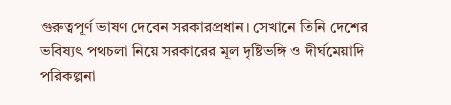গুরুত্বপূর্ণ ভাষণ দেবেন সরকারপ্রধান। সেখানে তিনি দেশের ভবিষ্যৎ পথচলা নিয়ে সরকারের মূল দৃষ্টিভঙ্গি ও দীর্ঘমেয়াদি পরিকল্পনা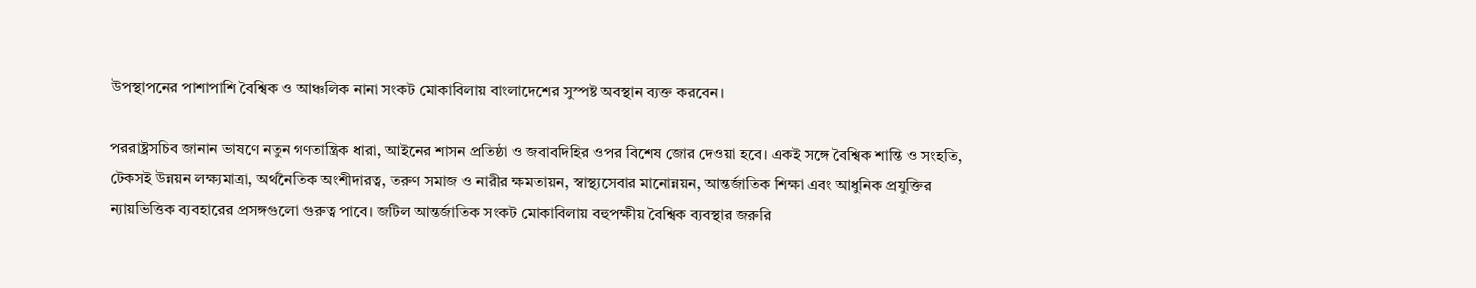উপস্থাপনের পাশাপাশি বৈশ্বিক ও আঞ্চলিক নানা সংকট মোকাবিলায় বাংলাদেশের সুস্পষ্ট অবস্থান ব্যক্ত করবেন।

পররাষ্ট্রসচিব জানান ভাষণে নতুন গণতান্ত্রিক ধারা, আইনের শাসন প্রতিষ্ঠা ও জবাবদিহির ওপর বিশেষ জোর দেওয়া হবে। একই সঙ্গে বৈশ্বিক শান্তি ও সংহতি, টেকসই উন্নয়ন লক্ষ্যমাত্রা, অর্থনৈতিক অংশীদারত্ব, তরুণ সমাজ ও নারীর ক্ষমতায়ন, স্বাস্থ্যসেবার মানোন্নয়ন, আন্তর্জাতিক শিক্ষা এবং আধুনিক প্রযুক্তির ন্যায়ভিত্তিক ব্যবহারের প্রসঙ্গগুলো গুরুত্ব পাবে। জটিল আন্তর্জাতিক সংকট মোকাবিলায় বহুপক্ষীয় বৈশ্বিক ব্যবস্থার জরুরি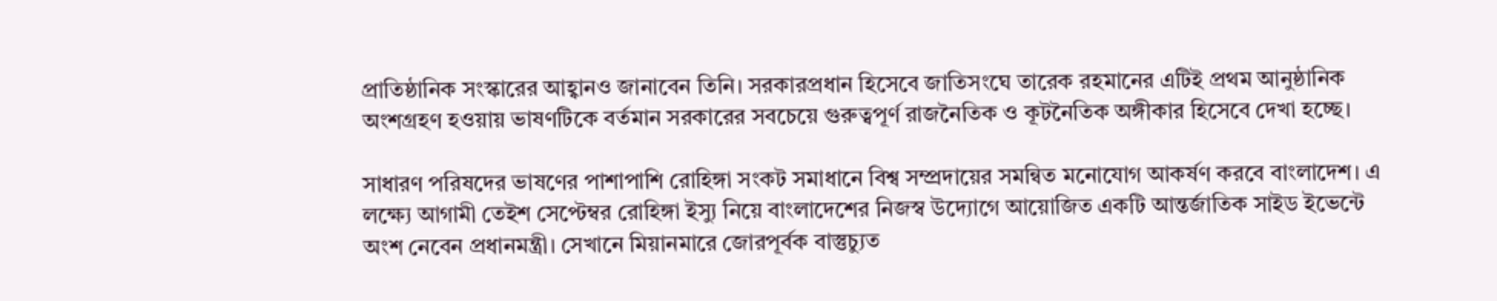প্রাতিষ্ঠানিক সংস্কারের আহ্বানও জানাবেন তিনি। সরকারপ্রধান হিসেবে জাতিসংঘে তারেক রহমানের এটিই প্রথম আনুষ্ঠানিক অংশগ্রহণ হওয়ায় ভাষণটিকে বর্তমান সরকারের সবচেয়ে গুরুত্বপূর্ণ রাজনৈতিক ও কূটনৈতিক অঙ্গীকার হিসেবে দেখা হচ্ছে।

সাধারণ পরিষদের ভাষণের পাশাপাশি রোহিঙ্গা সংকট সমাধানে বিশ্ব সম্প্রদায়ের সমন্বিত মনোযোগ আকর্ষণ করবে বাংলাদেশ। এ লক্ষ্যে আগামী তেইশ সেপ্টেম্বর রোহিঙ্গা ইস্যু নিয়ে বাংলাদেশের নিজস্ব উদ্যোগে আয়োজিত একটি আন্তর্জাতিক সাইড ইভেন্টে অংশ নেবেন প্রধানমন্ত্রী। সেখানে মিয়ানমারে জোরপূর্বক বাস্তুচ্যুত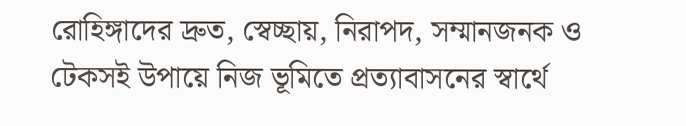রোহিঙ্গাদের দ্রুত, স্বেচ্ছায়, নিরাপদ, সম্মানজনক ও টেকসই উপায়ে নিজ ভূমিতে প্রত্যাবাসনের স্বার্থে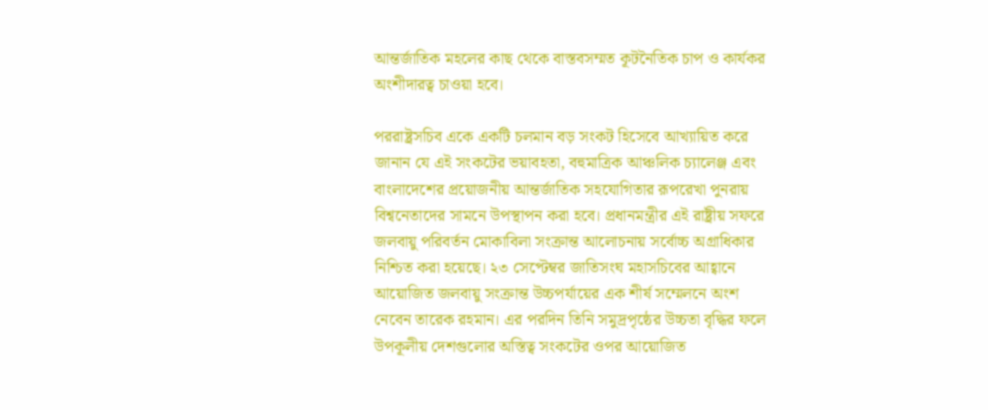আন্তর্জাতিক মহলের কাছ থেকে বাস্তবসম্মত কূটনৈতিক চাপ ও কার্যকর অংশীদারত্ব চাওয়া হবে।

পররাষ্ট্রসচিব একে একটি চলমান বড় সংকট হিসেবে আখ্যায়িত করে জানান যে এই সংকটের ভয়াবহতা, বহুমাত্রিক আঞ্চলিক চ্যালেঞ্জ এবং বাংলাদেশের প্রয়োজনীয় আন্তর্জাতিক সহযোগিতার রূপরেখা পুনরায় বিশ্বনেতাদের সামনে উপস্থাপন করা হবে। প্রধানমন্ত্রীর এই রাষ্ট্রীয় সফরে জলবায়ু পরিবর্তন মোকাবিলা সংক্রান্ত আলোচনায় সর্বোচ্চ অগ্রাধিকার নিশ্চিত করা হয়েছে। ২৩ সেপ্টেম্বর জাতিসংঘ মহাসচিবের আহ্বানে আয়োজিত জলবায়ু সংক্রান্ত উচ্চপর্যায়ের এক শীর্ষ সম্মেলনে অংশ নেবেন তারেক রহমান। এর পরদিন তিনি সমুদ্রপৃষ্ঠের উচ্চতা বৃদ্ধির ফলে উপকূলীয় দেশগুলোর অস্তিত্ব সংকটের ওপর আয়োজিত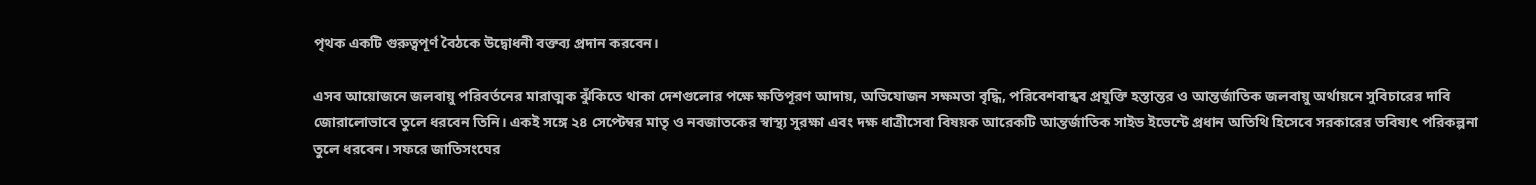পৃথক একটি গুরুত্বপূর্ণ বৈঠকে উদ্বোধনী বক্তব্য প্রদান করবেন।

এসব আয়োজনে জলবায়ু পরিবর্তনের মারাত্মক ঝুঁকিতে থাকা দেশগুলোর পক্ষে ক্ষতিপূরণ আদায়, অভিযোজন সক্ষমতা বৃদ্ধি, পরিবেশবান্ধব প্রযুক্তি হস্তান্তর ও আন্তর্জাতিক জলবায়ু অর্থায়নে সুবিচারের দাবি জোরালোভাবে তুলে ধরবেন তিনি। একই সঙ্গে ২৪ সেপ্টেম্বর মাতৃ ও নবজাতকের স্বাস্থ্য সুরক্ষা এবং দক্ষ ধাত্রীসেবা বিষয়ক আরেকটি আন্তর্জাতিক সাইড ইভেন্টে প্রধান অতিথি হিসেবে সরকারের ভবিষ্যৎ পরিকল্পনা তুলে ধরবেন। সফরে জাতিসংঘের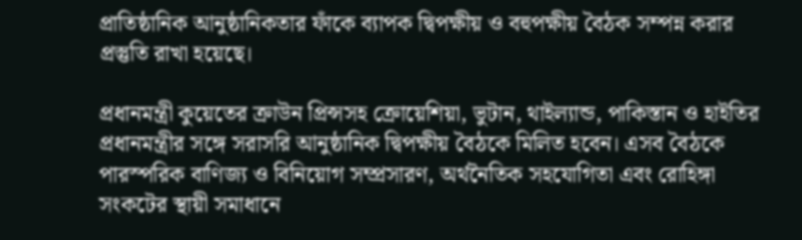প্রাতিষ্ঠানিক আনুষ্ঠানিকতার ফাঁকে ব্যাপক দ্বিপক্ষীয় ও বহুপক্ষীয় বৈঠক সম্পন্ন করার প্রস্তুতি রাখা হয়েছে।

প্রধানমন্ত্রী কুয়েতের ক্রাউন প্রিন্সসহ ক্রোয়েশিয়া, ভুটান, থাইল্যান্ড, পাকিস্তান ও হাইতির প্রধানমন্ত্রীর সঙ্গে সরাসরি আনুষ্ঠানিক দ্বিপক্ষীয় বৈঠকে মিলিত হবেন। এসব বৈঠকে পারস্পরিক বাণিজ্য ও বিনিয়োগ সম্প্রসারণ, অর্থনৈতিক সহযোগিতা এবং রোহিঙ্গা সংকটের স্থায়ী সমাধানে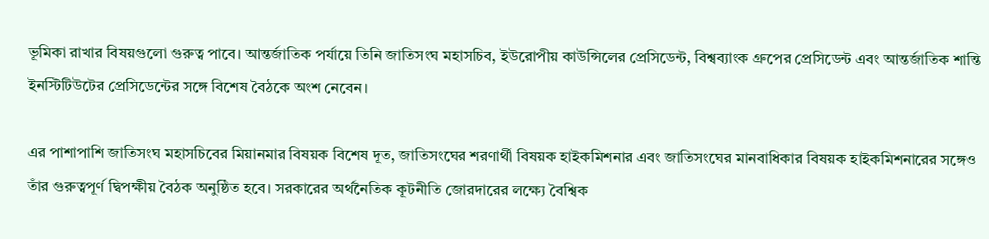ভূমিকা রাখার বিষয়গুলো গুরুত্ব পাবে। আন্তর্জাতিক পর্যায়ে তিনি জাতিসংঘ মহাসচিব, ইউরোপীয় কাউন্সিলের প্রেসিডেন্ট, বিশ্বব্যাংক গ্রুপের প্রেসিডেন্ট এবং আন্তর্জাতিক শান্তি ইনস্টিটিউটের প্রেসিডেন্টের সঙ্গে বিশেষ বৈঠকে অংশ নেবেন।

এর পাশাপাশি জাতিসংঘ মহাসচিবের মিয়ানমার বিষয়ক বিশেষ দূত, জাতিসংঘের শরণার্থী বিষয়ক হাইকমিশনার এবং জাতিসংঘের মানবাধিকার বিষয়ক হাইকমিশনারের সঙ্গেও তাঁর গুরুত্বপূর্ণ দ্বিপক্ষীয় বৈঠক অনুষ্ঠিত হবে। সরকারের অর্থনৈতিক কূটনীতি জোরদারের লক্ষ্যে বৈশ্বিক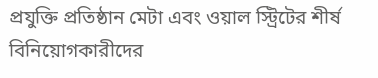প্রযুক্তি প্রতিষ্ঠান মেটা এবং ওয়াল স্ট্রিটের শীর্ষ বিনিয়োগকারীদের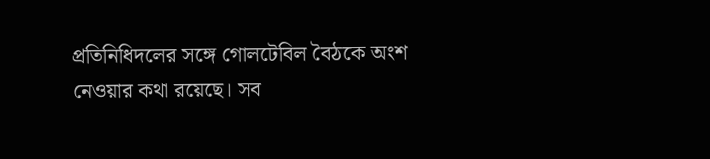প্রতিনিধিদলের সঙ্গে গোলটেবিল বৈঠকে অংশ নেওয়ার কথা রয়েছে। সব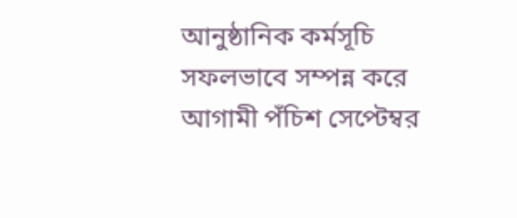আনুষ্ঠানিক কর্মসূচি সফলভাবে সম্পন্ন করে আগামী পঁচিশ সেপ্টেম্বর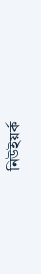নিউইয়র্ক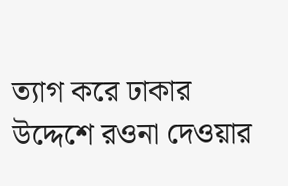ত্যাগ করে ঢাকার উদ্দেশে রওনা দেওয়ার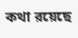কথা রয়েছে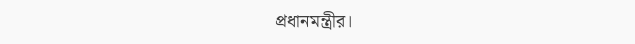প্রধানমন্ত্রীর।